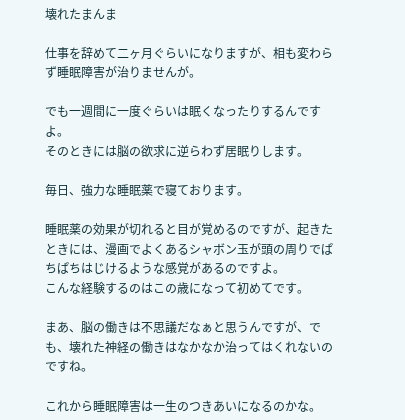壊れたまんま

仕事を辞めて二ヶ月ぐらいになりますが、相も変わらず睡眠障害が治りませんが。

でも一週間に一度ぐらいは眠くなったりするんですよ。
そのときには脳の欲求に逆らわず居眠りします。

毎日、強力な睡眠薬で寝ております。

睡眠薬の効果が切れると目が覚めるのですが、起きたときには、漫画でよくあるシャボン玉が頭の周りでぱちぱちはじけるような感覚があるのですよ。
こんな経験するのはこの歳になって初めてです。

まあ、脳の働きは不思議だなぁと思うんですが、でも、壊れた神経の働きはなかなか治ってはくれないのですね。

これから睡眠障害は一生のつきあいになるのかな。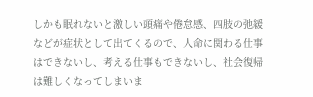しかも眠れないと激しい頭痛や倦怠感、四肢の弛緩などが症状として出てくるので、人命に関わる仕事はできないし、考える仕事もできないし、社会復帰は難しくなってしまいま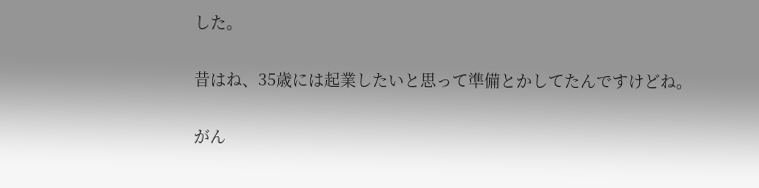した。

昔はね、35歳には起業したいと思って準備とかしてたんですけどね。

がん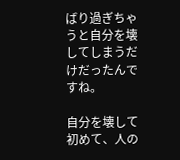ばり過ぎちゃうと自分を壊してしまうだけだったんですね。

自分を壊して初めて、人の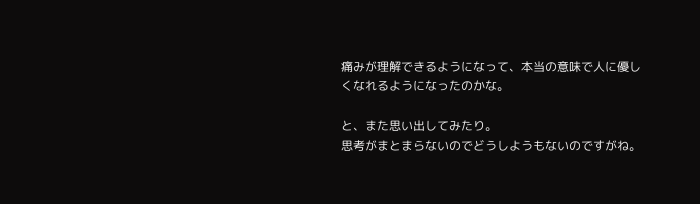痛みが理解できるようになって、本当の意味で人に優しくなれるようになったのかな。

と、また思い出してみたり。
思考がまとまらないのでどうしようもないのですがね。